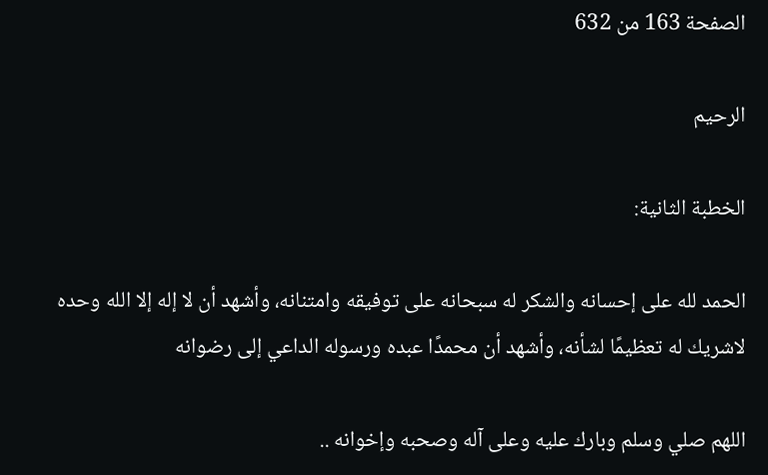الصفحة 163 من 632

الرحيم

الخطبة الثانية:

الحمد لله على إحسانه والشكر له سبحانه على توفيقه وامتنانه، وأشهد أن لا إله إلا الله وحده لاشريك له تعظيمًا لشأنه، وأشهد أن محمدًا عبده ورسوله الداعي إلى رضوانه

اللهم صلي وسلم وبارك عليه وعلى آله وصحبه وإخوانه ..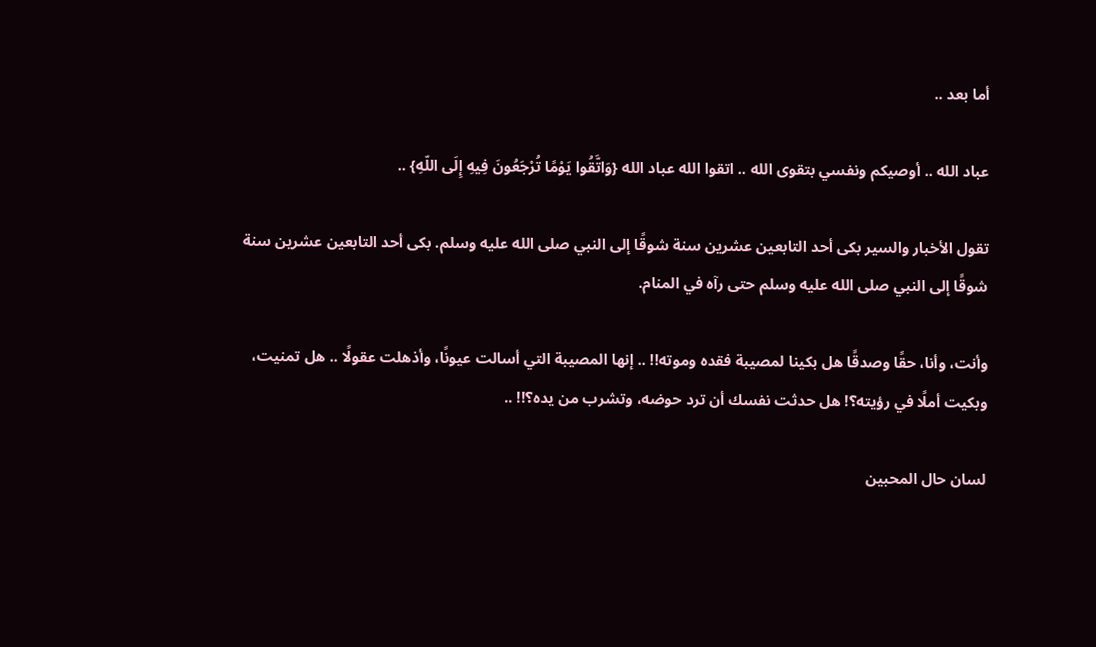أما بعد ..

عباد الله .. أوصيكم ونفسي بتقوى الله .. اتقوا الله عباد الله {وَاتَّقُوا يَوْمًا تُرْجَعُونَ فِيهِ إِلَى اللّهِ} ..

تقول الأخبار والسير بكى أحد التابعين عشرين سنة شوقًا إلى النبي صلى الله عليه وسلم. بكى أحد التابعين عشرين سنة شوقًا إلى النبي صلى الله عليه وسلم حتى رآه في المنام.

وأنت، وأنا، حقًا وصدقًا هل بكينا لمصيبة فقده وموته!! .. إنها المصيبة التي أسالت عيونًا، وأذهلت عقولًا .. هل تمنيت، وبكيت أملًا في رؤيته؟! هل حدثت نفسك أن ترد حوضه، وتشرب من يده؟!! ..

لسان حال المحبين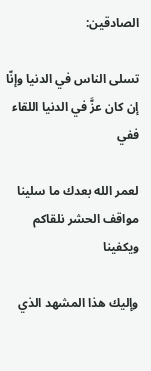الصادقين:

تسلى الناس في الدنيا وإنّا إن كان عزَّ في الدنيا اللقاء ففي

لعمر الله بعدك ما سلينا مواقف الحشر نلقاكم ويكفينا

وإليك هذا المشهد الذي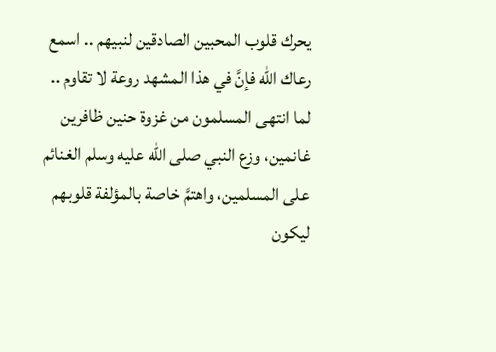يحرك قلوب المحبين الصادقين لنبيهم .. اسمع رعاك الله فإنَّ في هذا المشهد روعة لا تقاوم .. لما انتهى المسلمون من غزوة حنين ظافرين غانمين، وزع النبي صلى الله عليه وسلم الغنائم على المسلمين، واهتمَّ خاصة بالمؤلفة قلوبهم ليكون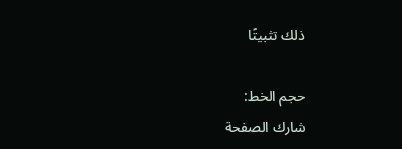ذلك تثبيتًا

حجم الخط:
شارك الصفحة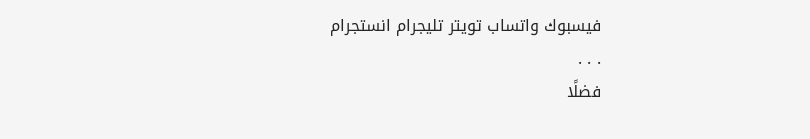فيسبوك واتساب تويتر تليجرام انستجرام
. . .
فضلًا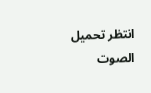انتظر تحميل الصوت